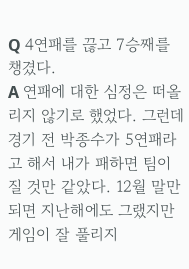Q 4연패를 끊고 7승째를 챙겼다.
A 연패에 대한 심정은 떠올리지 않기로 했었다. 그런데 경기 전 박종수가 5연패라고 해서 내가 패하면 팀이 질 것만 같았다. 12월 말만 되면 지난해에도 그랬지만 게임이 잘 풀리지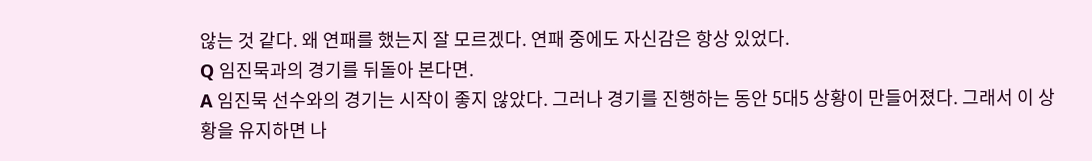않는 것 같다. 왜 연패를 했는지 잘 모르겠다. 연패 중에도 자신감은 항상 있었다.
Q 임진묵과의 경기를 뒤돌아 본다면.
A 임진묵 선수와의 경기는 시작이 좋지 않았다. 그러나 경기를 진행하는 동안 5대5 상황이 만들어졌다. 그래서 이 상황을 유지하면 나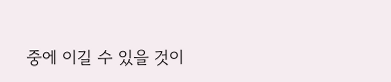중에 이길 수 있을 것이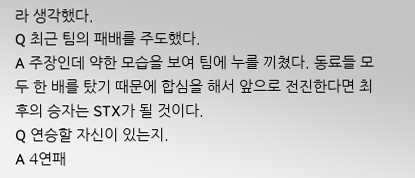라 생각했다.
Q 최근 팀의 패배를 주도했다.
A 주장인데 약한 모습을 보여 팀에 누를 끼쳤다. 동료들 모두 한 배를 탔기 때문에 합심을 해서 앞으로 전진한다면 최후의 승자는 STX가 될 것이다.
Q 연승할 자신이 있는지.
A 4연패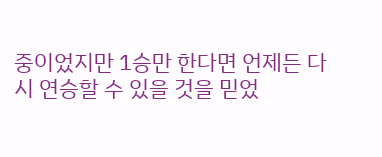중이었지만 1승만 한다면 언제든 다시 연승할 수 있을 것을 믿었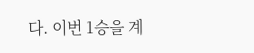다. 이번 1승을 계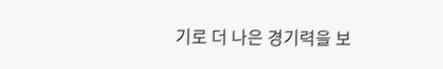기로 더 나은 경기력을 보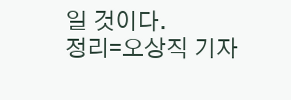일 것이다.
정리=오상직 기자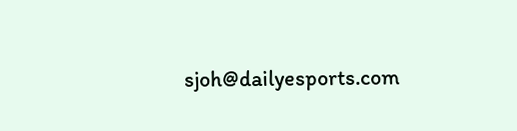sjoh@dailyesports.com